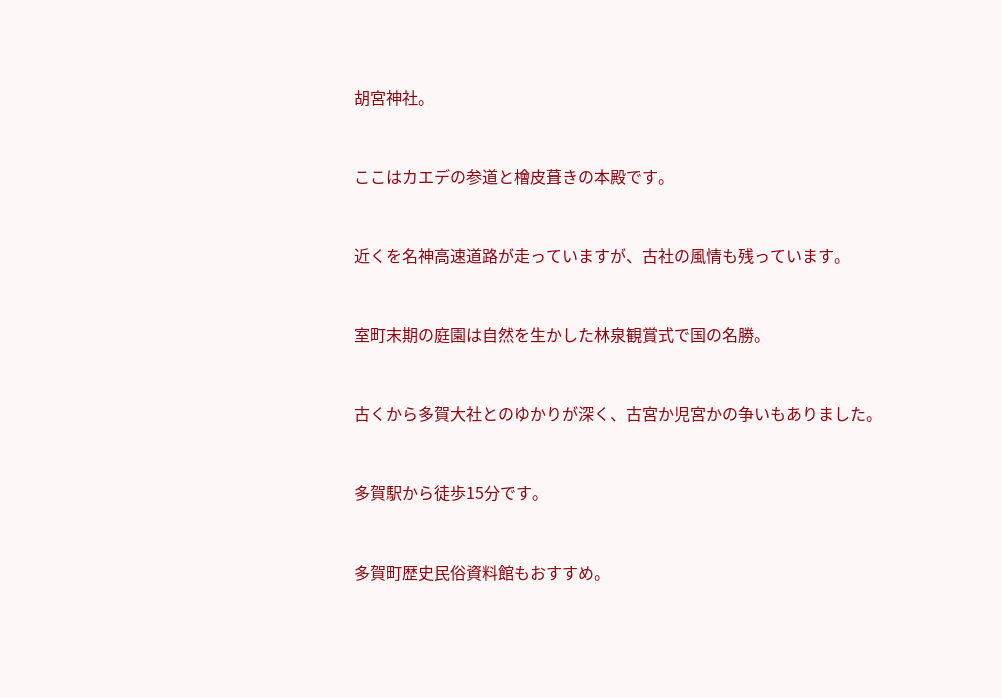胡宮神社。


ここはカエデの参道と檜皮葺きの本殿です。


近くを名神高速道路が走っていますが、古社の風情も残っています。


室町末期の庭園は自然を生かした林泉観賞式で国の名勝。


古くから多賀大社とのゆかりが深く、古宮か児宮かの争いもありました。


多賀駅から徒歩15分です。


多賀町歴史民俗資料館もおすすめ。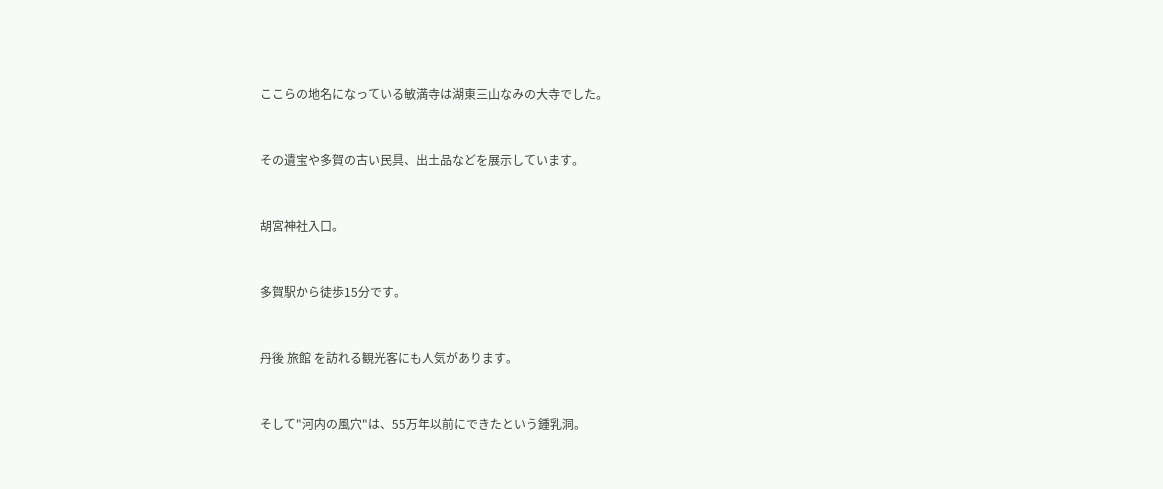ここらの地名になっている敏満寺は湖東三山なみの大寺でした。


その遺宝や多賀の古い民具、出土品などを展示しています。


胡宮神社入口。


多賀駅から徒歩15分です。


丹後 旅館 を訪れる観光客にも人気があります。


そして"河内の風穴"は、55万年以前にできたという鍾乳洞。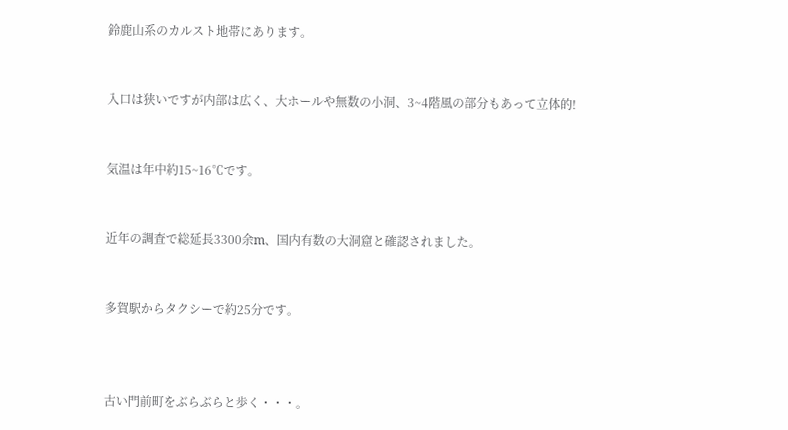鈴鹿山系のカルスト地帯にあります。


入口は狭いですが内部は広く、大ホールや無数の小洞、3~4階風の部分もあって立体的!


気温は年中約15~16℃です。


近年の調査で総延長3300余m、国内有数の大洞窟と確認されました。


多賀駅からタクシーで約25分です。



古い門前町をぶらぶらと歩く・・・。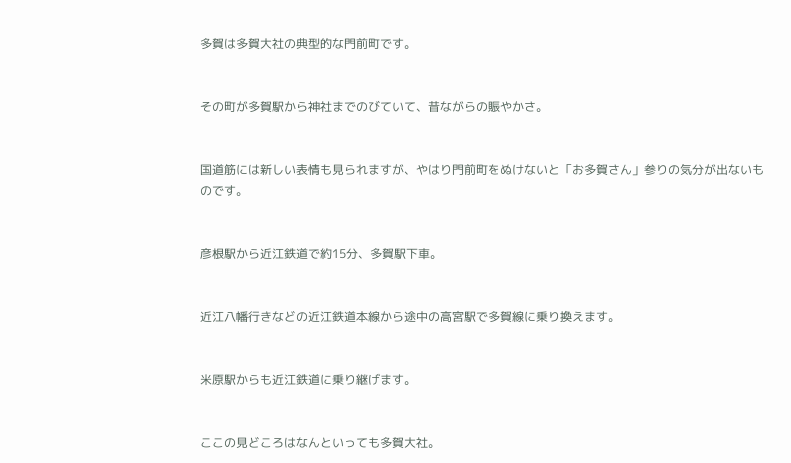多賀は多賀大社の典型的な門前町です。


その町が多賀駅から神社までのびていて、昔ながらの賑やかさ。


国道筋には新しい表情も見られますが、やはり門前町をぬけないと「お多賀さん」参りの気分が出ないものです。


彦根駅から近江鉄道で約15分、多賀駅下車。


近江八幡行きなどの近江鉄道本線から途中の高宮駅で多賀線に乗り換えます。


米原駅からも近江鉄道に乗り継げます。


ここの見どころはなんといっても多賀大社。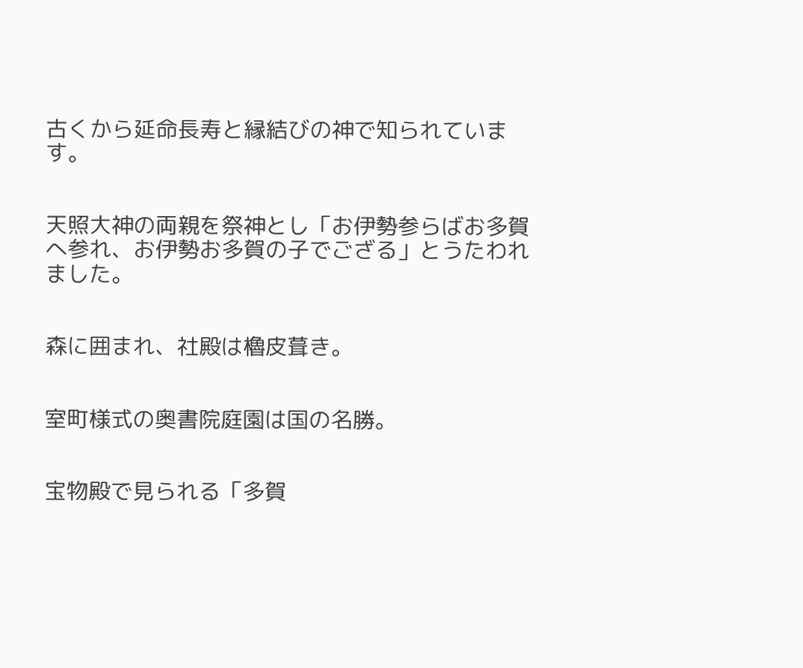古くから延命長寿と縁結びの神で知られています。


天照大神の両親を祭神とし「お伊勢参らばお多賀へ参れ、お伊勢お多賀の子でござる」とうたわれました。


森に囲まれ、社殿は櫓皮葺き。


室町様式の奥書院庭園は国の名勝。


宝物殿で見られる「多賀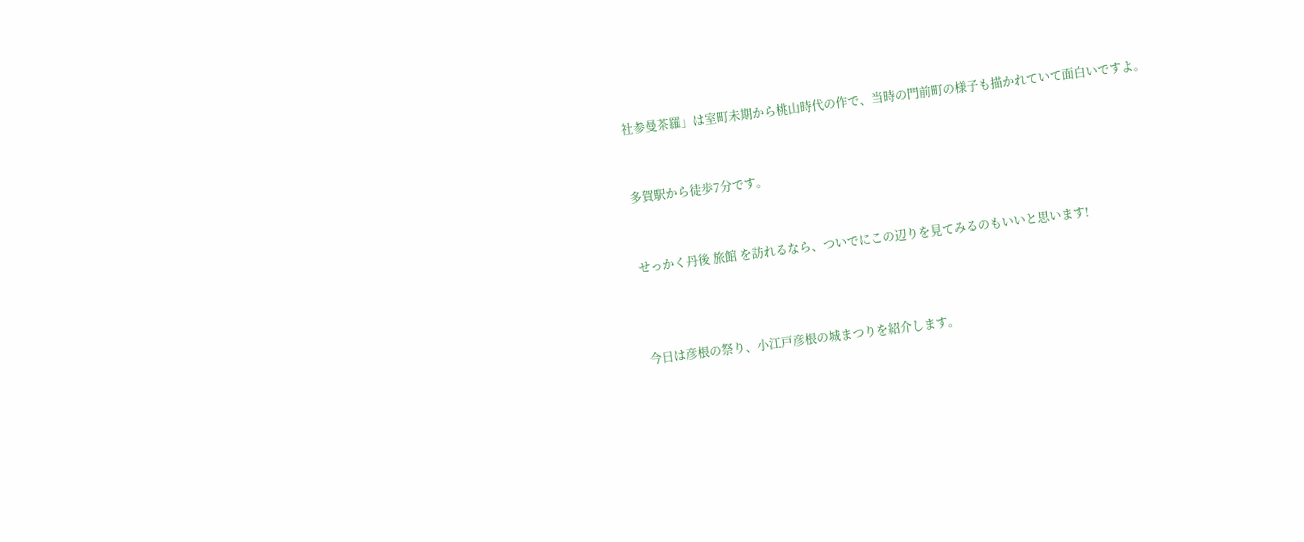社参曼茶羅」は室町未期から桃山時代の作で、当時の門前町の様子も描かれていて面白いですよ。


多賀駅から徒歩7分です。


せっかく丹後 旅館 を訪れるなら、ついでにこの辺りを見てみるのもいいと思います!



今日は彦根の祭り、小江戸彦根の城まつりを紹介します。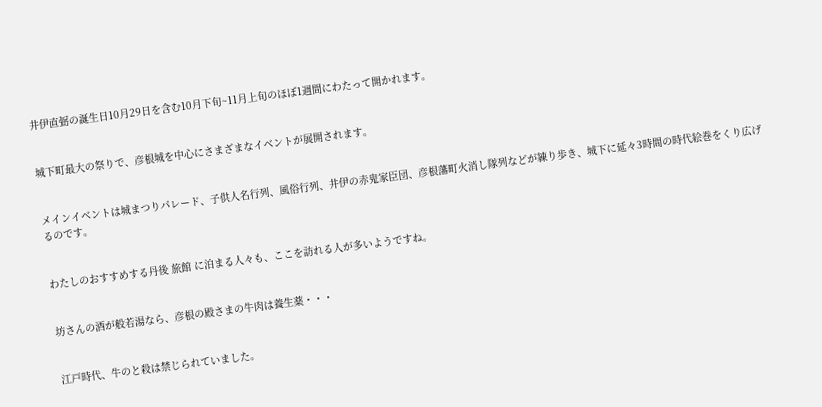井伊直弼の誕生日10月29日を含む10月下旬~11月上旬のほぼ1週間にわたって開かれます。


城下町最大の祭りで、彦根城を中心にさまざまなイベントが展開されます。


メインイベントは城まつりパレード、子供人名行列、風俗行列、井伊の赤鬼家臣団、彦根藩町火消し隊列などが練り歩き、城下に延々3時間の時代絵巻をくり広げるのです。


わたしのおすすめする丹後 旅館 に泊まる人々も、ここを訪れる人が多いようですね。


坊さんの酒が般若湯なら、彦根の殿さまの牛肉は養生薬・・・


江戸時代、牛のと殺は禁じられていました。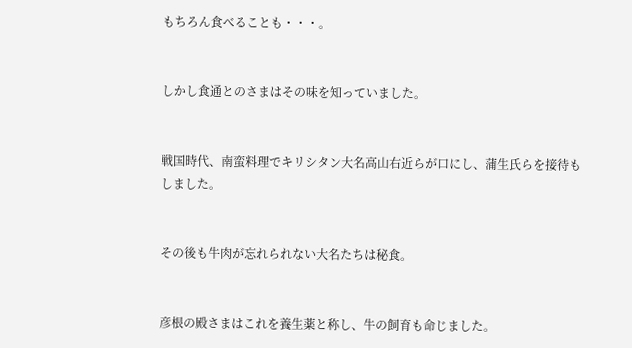もちろん食べることも・・・。


しかし食通とのさまはその味を知っていました。


戦国時代、南蛮料理でキリシタン大名高山右近らが口にし、蒲生氏らを接待もしました。


その後も牛肉が忘れられない大名たちは秘食。


彦根の殿さまはこれを養生薬と称し、牛の飼育も命じました。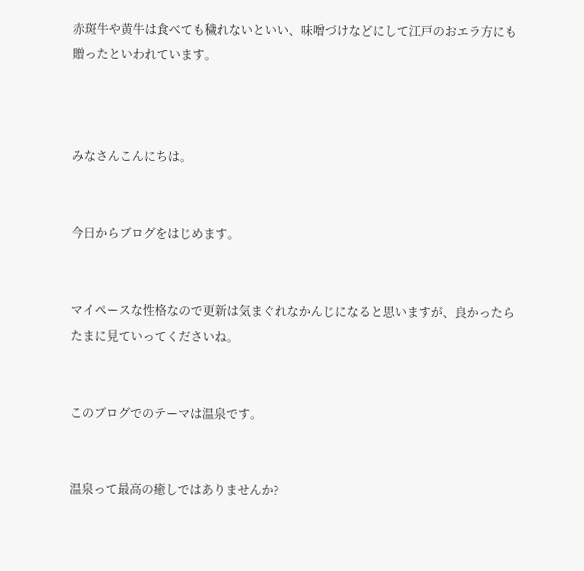赤斑牛や黄牛は食べても穢れないといい、味噌づけなどにして江戸のおエラ方にも贈ったといわれています。



みなさんこんにちは。


今日からブログをはじめます。


マイペースな性格なので更新は気まぐれなかんじになると思いますが、良かったらたまに見ていってくださいね。


このブログでのテーマは温泉です。


温泉って最高の癒しではありませんか?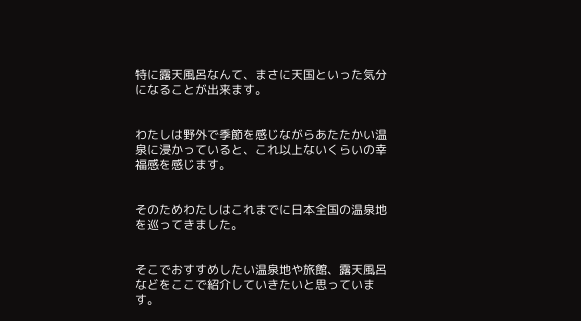特に露天風呂なんて、まさに天国といった気分になることが出来ます。


わたしは野外で季節を感じながらあたたかい温泉に浸かっていると、これ以上ないくらいの幸福感を感じます。


そのためわたしはこれまでに日本全国の温泉地を巡ってきました。


そこでおすすめしたい温泉地や旅館、露天風呂などをここで紹介していきたいと思っています。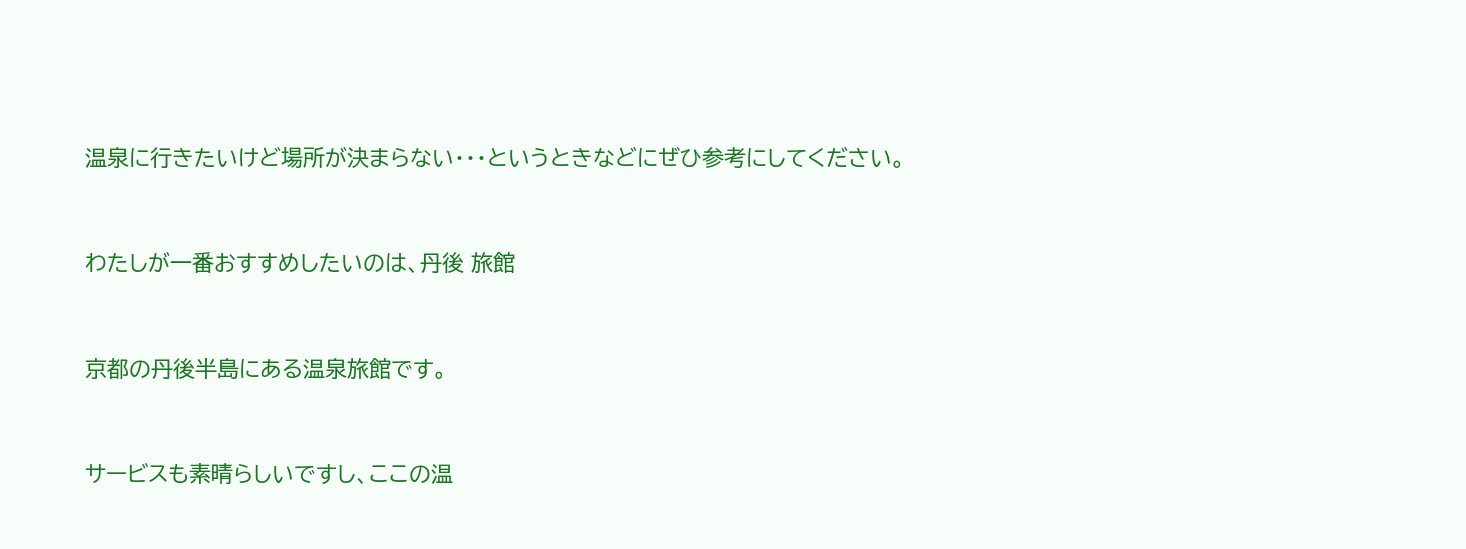温泉に行きたいけど場所が決まらない・・・というときなどにぜひ参考にしてください。


わたしが一番おすすめしたいのは、丹後 旅館


京都の丹後半島にある温泉旅館です。


サービスも素晴らしいですし、ここの温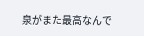泉がまた最高なんで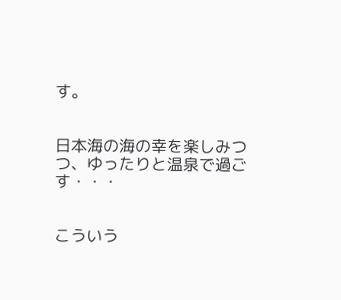す。


日本海の海の幸を楽しみつつ、ゆったりと温泉で過ごす・・・


こういう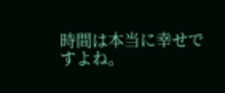時間は本当に幸せですよね。